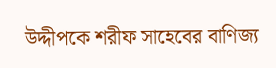উদ্দীপকে শরীফ সাহেবের বাণিজ্য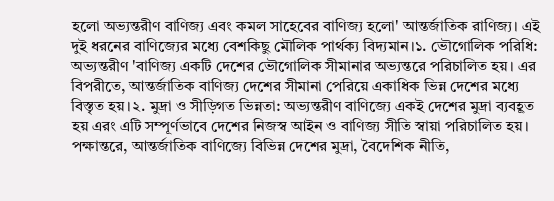হলো অভ্যন্তরীণ বাণিজ্য এবং কমল সাহেবের বাণিজ্য হলো' আন্তর্জাতিক রাণিজ্য। এই দুই ধরনের বাণিজ্যের মধ্যে বেশকিছু মৌলিক পার্থক্য বিদ্যমান।১. ভৌগোলিক পরিধি: অভ্যন্তরীণ 'বাণিজ্য একটি দেশের ভৌগোলিক সীমানার অভ্যন্তরে পরিচালিত হয়। এর বিপরীতে, আন্তর্জাতিক বাণিজ্য দেশের সীমানা পেরিয়ে একাধিক ভিন্ন দেশের মধ্যে বিস্তৃত হয়।২. মুদ্রা ও সীড়িগত ভিন্নতা: অভ্যন্তরীণ বাণিজ্যে একই দেশের মুদ্রা ব্যবহূত হয় এরং এটি সম্পূর্ণভাবে দেশের নিজস্ব আইন ও বাণিজ্য সীতি স্বায়া পরিচালিত হয়। পক্ষান্তরে, আন্তর্জাতিক বাণিজ্যে বিভিন্ন দেশের মুদ্রা, বৈদেশিক নীতি,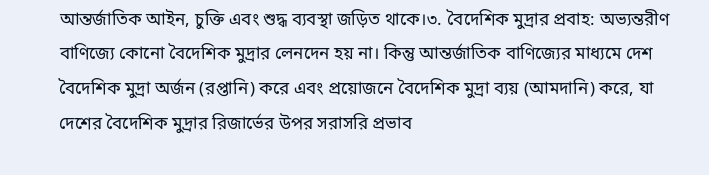আন্তর্জাতিক আইন, চুক্তি এবং শুদ্ধ ব্যবস্থা জড়িত থাকে।৩. বৈদেশিক মুদ্রার প্রবাহ: অভ্যন্তরীণ বাণিজ্যে কোনো বৈদেশিক মুদ্রার লেনদেন হয় না। কিন্তু আন্তর্জাতিক বাণিজ্যের মাধ্যমে দেশ বৈদেশিক মুদ্রা অর্জন (রপ্তানি) করে এবং প্রয়োজনে বৈদেশিক মুদ্রা ব্যয় (আমদানি) করে, যা দেশের বৈদেশিক মুদ্রার রিজার্ভের উপর সরাসরি প্রভাব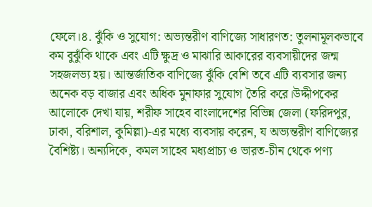ফেলে।৪. ঝুঁকি ও সুযোগ: অভ্যন্তরীণ বাণিজ্যে সাধারণত: তুলনামূলকভাবে কম বুঝুঁকি থাকে এবং এটি ক্ষুদ্র ও মাঝারি আকারের ব্যবসায়ীদের জন্ম সহজলভ্য হয়। আন্তর্জাতিক বাণিজ্যে ঝুঁকি বেশি তবে এটি ব্যবসার জন্য অনেক বড় বাজার এবং অধিক মুনাফার সুযোগ তৈরি করে।উদ্দীপকের আলোকে দেখা যায়, শরীফ সাহেব বাংলাদেশের বিভিন্ন জেলা (ফরিদপুর, ঢাকা, বরিশাল, কুমিল্লা)-এর মধ্যে ব্যবসায় করেন, য অভ্যন্তরীণ বাণিজ্যের বৈশিষ্ট্য। অন্যদিকে, কমল সাহেব মধ্যপ্রাচ্য ও ভারত-চীন থেকে পণ্য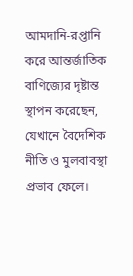আমদানি-রপ্তানি করে আন্তর্জাতিক বাণিজ্যের দৃষ্টান্ত স্থাপন করেছেন, যেখানে বৈদেশিক নীতি ও মুলবাবস্থা প্রভাব ফেলে।